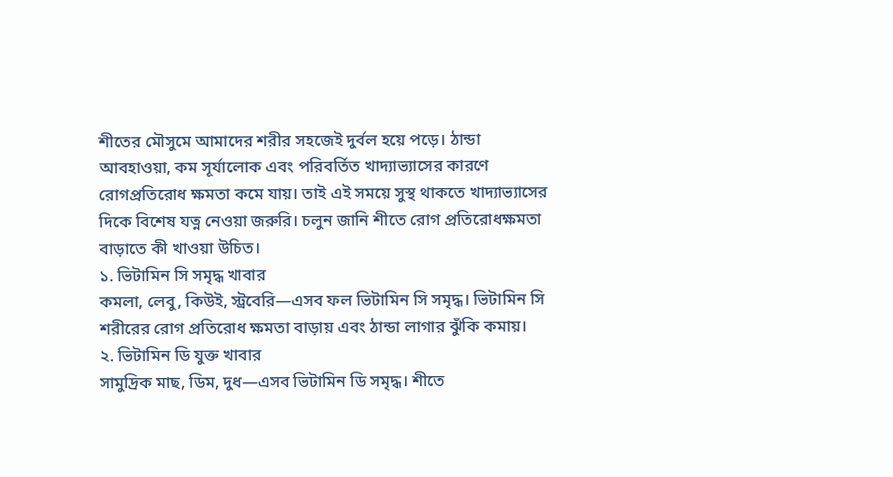শীতের মৌসুমে আমাদের শরীর সহজেই দুর্বল হয়ে পড়ে। ঠান্ডা আবহাওয়া, কম সূর্যালোক এবং পরিবর্তিত খাদ্যাভ্যাসের কারণে রোগপ্রতিরোধ ক্ষমতা কমে যায়। তাই এই সময়ে সুস্থ থাকতে খাদ্যাভ্যাসের দিকে বিশেষ যত্ন নেওয়া জরুরি। চলুন জানি শীতে রোগ প্রতিরোধক্ষমতা বাড়াতে কী খাওয়া উচিত।
১. ভিটামিন সি সমৃদ্ধ খাবার
কমলা, লেবু, কিউই, স্ট্রবেরি—এসব ফল ভিটামিন সি সমৃদ্ধ। ভিটামিন সি শরীরের রোগ প্রতিরোধ ক্ষমতা বাড়ায় এবং ঠান্ডা লাগার ঝুঁকি কমায়।
২. ভিটামিন ডি যুক্ত খাবার
সামুদ্রিক মাছ, ডিম, দুধ—এসব ভিটামিন ডি সমৃদ্ধ। শীতে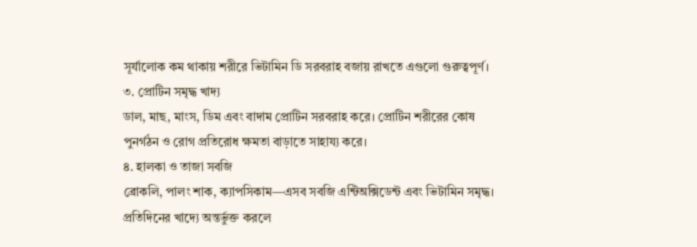সূর্যালোক কম থাকায় শরীরে ভিটামিন ডি সরবরাহ বজায় রাখতে এগুলো গুরুত্বপূর্ণ।
৩. প্রোটিন সমৃদ্ধ খাদ্য
ডাল, মাছ, মাংস, ডিম এবং বাদাম প্রোটিন সরবরাহ করে। প্রোটিন শরীরের কোষ পুনর্গঠন ও রোগ প্রতিরোধ ক্ষমতা বাড়াতে সাহায্য করে।
৪. হালকা ও তাজা সবজি
ব্রোকলি, পালং শাক, ক্যাপসিকাম—এসব সবজি এন্টিঅক্সিডেন্ট এবং ভিটামিন সমৃদ্ধ। প্রতিদিনের খাদ্যে অন্তর্ভুক্ত করলে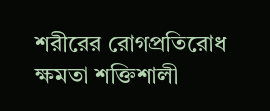শরীরের রোগপ্রতিরোধ ক্ষমতা শক্তিশালী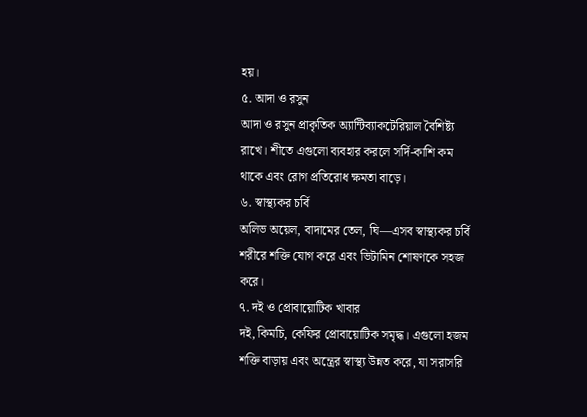হয়।
৫. আদা ও রসুন
আদা ও রসুন প্রাকৃতিক অ্যান্টিব্যাকটেরিয়াল বৈশিষ্ট্য রাখে। শীতে এগুলো ব্যবহার করলে সর্দি-কাশি কম থাকে এবং রোগ প্রতিরোধ ক্ষমতা বাড়ে।
৬. স্বাস্থ্যকর চর্বি
অলিভ অয়েল, বাদামের তেল, ঘি—এসব স্বাস্থ্যকর চর্বি শরীরে শক্তি যোগ করে এবং ভিটামিন শোষণকে সহজ করে।
৭. দই ও প্রোবায়োটিক খাবার
দই, কিমচি, কেফির প্রোবায়োটিক সমৃদ্ধ। এগুলো হজম শক্তি বাড়ায় এবং অন্ত্রের স্বাস্থ্য উন্নত করে, যা সরাসরি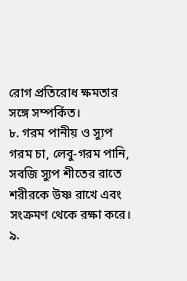রোগ প্রতিরোধ ক্ষমতার সঙ্গে সম্পর্কিত।
৮. গরম পানীয় ও স্যুপ
গরম চা, লেবু-গরম পানি, সবজি স্যুপ শীতের রাতে শরীরকে উষ্ণ রাখে এবং সংক্রমণ থেকে রক্ষা করে।
৯.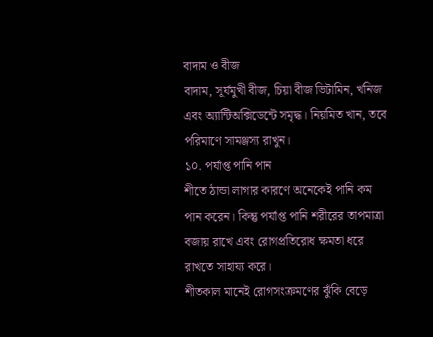বাদাম ও বীজ
বাদাম, সূর্যমুখী বীজ, চিয়া বীজ ভিটামিন, খনিজ এবং অ্যান্টিঅক্সিডেন্টে সমৃদ্ধ। নিয়মিত খান, তবে পরিমাণে সামঞ্জস্য রাখুন।
১০. পর্যাপ্ত পানি পান
শীতে ঠান্ডা লাগার কারণে অনেকেই পানি কম পান করেন। কিন্তু পর্যাপ্ত পানি শরীরের তাপমাত্রা বজায় রাখে এবং রোগপ্রতিরোধ ক্ষমতা ধরে রাখতে সাহায্য করে।
শীতকাল মানেই রোগসংক্রমণের ঝুঁকি বেড়ে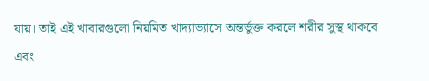যায়। তাই এই খাবারগুলো নিয়মিত খাদ্যাভ্যাসে অন্তর্ভুক্ত করলে শরীর সুস্থ থাকবে এবং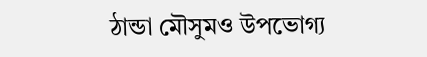ঠান্ডা মৌসুমও উপভোগ্য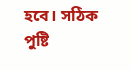হবে। সঠিক পুষ্টি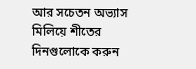আর সচেতন অভ্যাস মিলিয়ে শীতের দিনগুলোকে করুন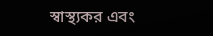স্বাস্থ্যকর এবং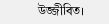উজ্জীবিত।